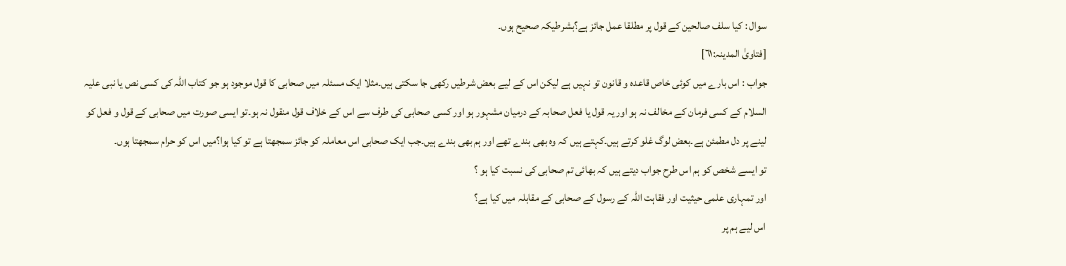سوال : کیا سلف صالحین کے قول پر مطلقا عمل جائز ہے؟بشرطیکہ صحیح ہوں۔
[فتاویٰ المدینہ:٦١]
جواب : اس بارے میں کوئی خاص قاعدہ و قانون تو نہیں ہے لیکن اس کے لیے بعض شرطیں رکھی جا سکتی ہیں۔مثلا ایک مسئلہ میں صحابی کا قول موجود ہو جو کتاب اللہ کی کسی نص یا نبی علیہ السلام کے کسی فرمان کے مخالف نہ ہو اور یہ قول یا فعل صحابہ کے درمیان مشہور ہو اور کسی صحابی کی طرف سے اس کے خلاف قول منقول نہ ہو۔تو ایسی صورت میں صحابی کے قول و فعل کو لینے پر دل مطمئن ہے۔بعض لوگ غلو کرتے ہیں۔کہتے ہیں کہ وہ بھی بندے تھے اور ہم بھی بندے ہیں۔جب ایک صحابی اس معاملہ کو جائز سمجھتا ہے تو کیا ہوا؟میں اس کو حرام سمجھتا ہوں۔
تو ایسے شخص کو ہم اس طرح جواب دیتے ہیں کہ بھائی تم صحابی کی نسبت کیا ہو ؟
اور تمہاری علمی حیثیت اور فقاہت اللہ کے رسول کے صحابی کے مقابلہ میں کیا ہے؟
اس لیے ہم پر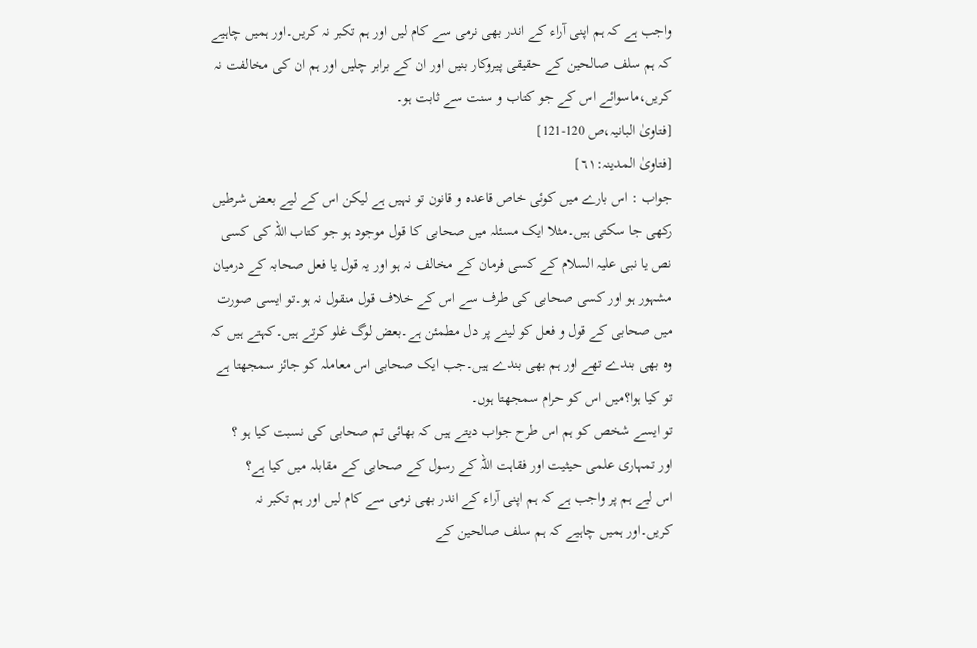واجب ہے کہ ہم اپنی آراء کے اندر بھی نرمی سے کام لیں اور ہم تکبر نہ کریں۔اور ہمیں چاہیے کہ ہم سلف صالحین کے حقیقی پیروکار بنیں اور ان کے برابر چلیں اور ہم ان کی مخالفت نہ کریں،ماسوائے اس کے جو کتاب و سنت سے ثابت ہو۔
[فتاویٰ البانیہ،ص 120-121]
[فتاویٰ المدینہ:٦١]
جواب : اس بارے میں کوئی خاص قاعدہ و قانون تو نہیں ہے لیکن اس کے لیے بعض شرطیں رکھی جا سکتی ہیں۔مثلا ایک مسئلہ میں صحابی کا قول موجود ہو جو کتاب اللہ کی کسی نص یا نبی علیہ السلام کے کسی فرمان کے مخالف نہ ہو اور یہ قول یا فعل صحابہ کے درمیان مشہور ہو اور کسی صحابی کی طرف سے اس کے خلاف قول منقول نہ ہو۔تو ایسی صورت میں صحابی کے قول و فعل کو لینے پر دل مطمئن ہے۔بعض لوگ غلو کرتے ہیں۔کہتے ہیں کہ وہ بھی بندے تھے اور ہم بھی بندے ہیں۔جب ایک صحابی اس معاملہ کو جائز سمجھتا ہے تو کیا ہوا؟میں اس کو حرام سمجھتا ہوں۔
تو ایسے شخص کو ہم اس طرح جواب دیتے ہیں کہ بھائی تم صحابی کی نسبت کیا ہو ؟
اور تمہاری علمی حیثیت اور فقاہت اللہ کے رسول کے صحابی کے مقابلہ میں کیا ہے؟
اس لیے ہم پر واجب ہے کہ ہم اپنی آراء کے اندر بھی نرمی سے کام لیں اور ہم تکبر نہ کریں۔اور ہمیں چاہیے کہ ہم سلف صالحین کے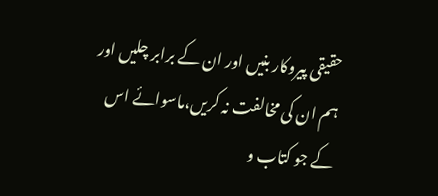حقیقی پیروکار بنیں اور ان کے برابر چلیں اور ہم ان کی مخالفت نہ کریں،ماسوائے اس کے جو کتاب و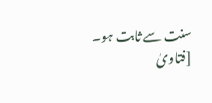سنت سے ثابت ہو۔
[فتاویٰ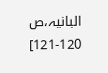البانیہ،ص 120-121]